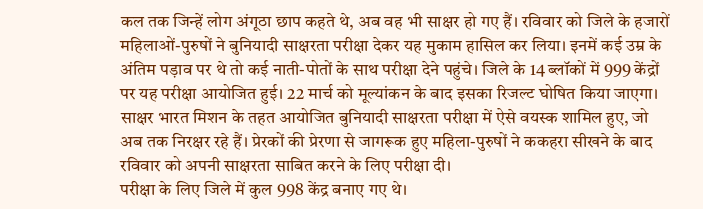कल तक जिन्हें लोग अंगूठा छाप कहते थे, अब वह भी साक्षर हो गए हैं। रविवार को जिले के हजारों महिलाओं-पुरुषों ने बुनियादी साक्षरता परीक्षा देकर यह मुकाम हासिल कर लिया। इनमें कई उम्र के अंतिम पड़ाव पर थे तो कई नाती-पोतों के साथ परीक्षा देने पहुंचे। जिले के 14 ब्लॉकों में 999 केंद्रों पर यह परीक्षा आयोजित हुई। 22 मार्च को मूल्यांकन के बाद इसका रिजल्ट घोषित किया जाएगा।
साक्षर भारत मिशन के तहत आयोजित बुनियादी साक्षरता परीक्षा में ऐसे वयस्क शामिल हुए, जो अब तक निरक्षर रहे हैं। प्रेरकों की प्रेरणा से जागरूक हुए महिला-पुरुषों ने ककहरा सीखने के बाद रविवार को अपनी साक्षरता साबित करने के लिए परीक्षा दी।
परीक्षा के लिए जिले में कुल 998 केंद्र बनाए गए थे।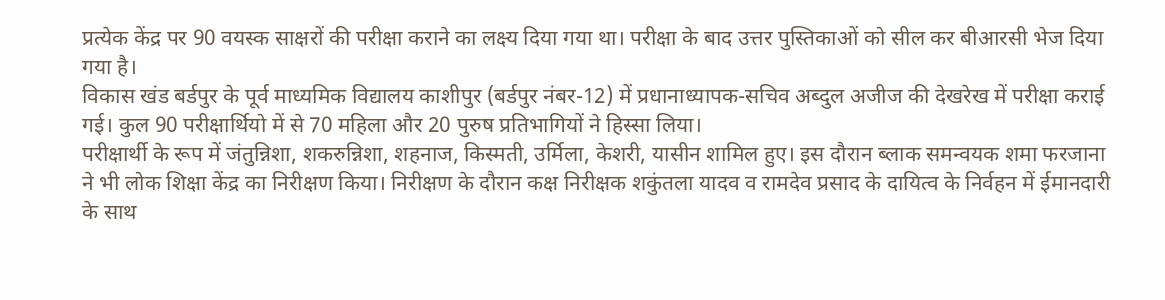प्रत्येक केंद्र पर 90 वयस्क साक्षरों की परीक्षा कराने का लक्ष्य दिया गया था। परीक्षा के बाद उत्तर पुस्तिकाओं को सील कर बीआरसी भेज दिया गया है।
विकास खंड बर्डपुर के पूर्व माध्यमिक विद्यालय काशीपुर (बर्डपुर नंबर-12) में प्रधानाध्यापक-सचिव अब्दुल अजीज की देखरेख में परीक्षा कराई गई। कुल 90 परीक्षार्थियो में से 70 महिला और 20 पुरुष प्रतिभागियों ने हिस्सा लिया।
परीक्षार्थी के रूप में जंतुन्निशा, शकरुन्निशा, शहनाज, किस्मती, उर्मिला, केशरी, यासीन शामिल हुए। इस दौरान ब्लाक समन्वयक शमा फरजाना ने भी लोक शिक्षा केंद्र का निरीक्षण किया। निरीक्षण के दौरान कक्ष निरीक्षक शकुंतला यादव व रामदेव प्रसाद के दायित्व के निर्वहन में ईमानदारी के साथ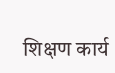शिक्षण कार्य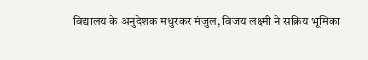विद्यालय के अनुदेशक मधुरकर मंजुल, विजय लक्ष्मी ने सक्रिय भूमिका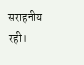सराहनीय रही।